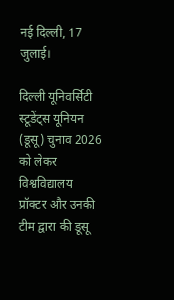नई दिल्ली, 17 जुलाई।

दिल्ली यूनिवर्सिटी स्टूडेंट्स यूनियन (डूसू) चुनाव 2026 को लेकर विश्वविद्यालय प्रॉक्टर और उनकी टीम द्वारा की डूसू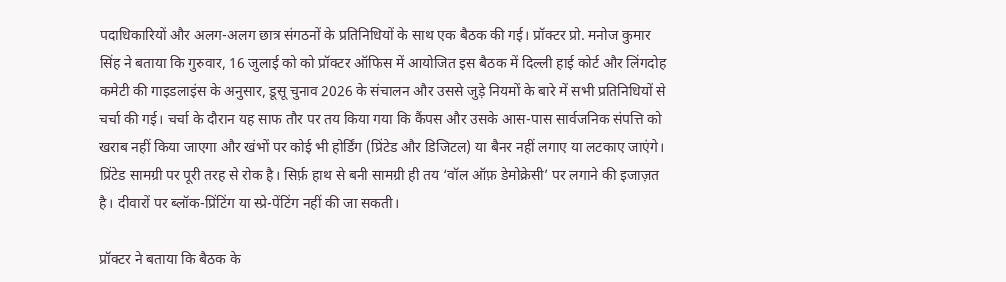पदाधिकारियों और अलग-अलग छात्र संगठनों के प्रतिनिधियों के साथ एक बैठक की गई। प्रॉक्टर प्रो. मनोज कुमार सिंह ने बताया कि गुरुवार, 16 जुलाई को को प्रॉक्टर ऑफिस में आयोजित इस बैठक में दिल्ली हाई कोर्ट और लिंगदोह कमेटी की गाइडलाइंस के अनुसार, डूसू चुनाव 2026 के संचालन और उससे जुड़े नियमों के बारे में सभी प्रतिनिधियों से चर्चा की गई। चर्चा के दौरान यह साफ तौर पर तय किया गया कि कैंपस और उसके आस-पास सार्वजनिक संपत्ति को खराब नहीं किया जाएगा और खंभों पर कोई भी होर्डिंग (प्रिंटेड और डिजिटल) या बैनर नहीं लगाए या लटकाए जाएंगे। प्रिंटेड सामग्री पर पूरी तरह से रोक है। सिर्फ़ हाथ से बनी सामग्री ही तय ‘वॉल ऑफ़ डेमोक्रेसी’ पर लगाने की इजाज़त है। दीवारों पर ब्लॉक-प्रिंटिंग या स्प्रे-पेंटिंग नहीं की जा सकती।

प्रॉक्टर ने बताया कि बैठक के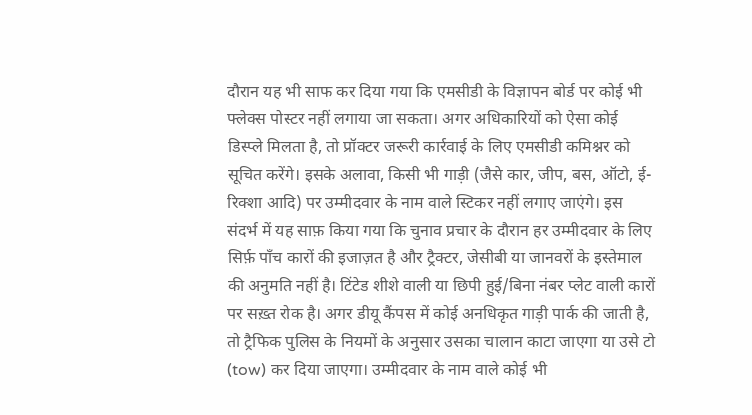दौरान यह भी साफ कर दिया गया कि एमसीडी के विज्ञापन बोर्ड पर कोई भी फ्लेक्स पोस्टर नहीं लगाया जा सकता। अगर अधिकारियों को ऐसा कोई डिस्प्ले मिलता है, तो प्रॉक्टर जरूरी कार्रवाई के लिए एमसीडी कमिश्नर को सूचित करेंगे। इसके अलावा, किसी भी गाड़ी (जैसे कार, जीप, बस, ऑटो, ई-रिक्शा आदि) पर उम्मीदवार के नाम वाले स्टिकर नहीं लगाए जाएंगे। इस संदर्भ में यह साफ़ किया गया कि चुनाव प्रचार के दौरान हर उम्मीदवार के लिए सिर्फ़ पाँच कारों की इजाज़त है और ट्रैक्टर, जेसीबी या जानवरों के इस्तेमाल की अनुमति नहीं है। टिंटेड शीशे वाली या छिपी हुई/बिना नंबर प्लेट वाली कारों पर सख़्त रोक है। अगर डीयू कैंपस में कोई अनधिकृत गाड़ी पार्क की जाती है, तो ट्रैफिक पुलिस के नियमों के अनुसार उसका चालान काटा जाएगा या उसे टो (tow) कर दिया जाएगा। उम्मीदवार के नाम वाले कोई भी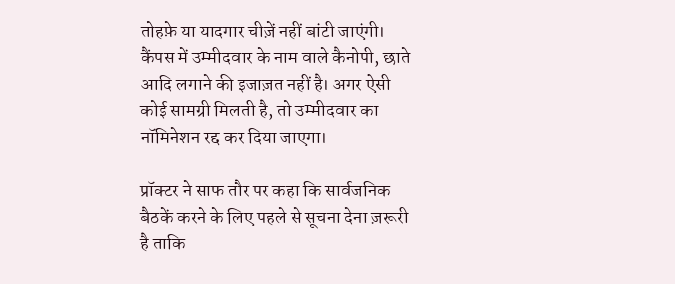तोहफ़े या यादगार चीज़ें नहीं बांटी जाएंगी। कैंपस में उम्मीदवार के नाम वाले कैनोपी, छाते आदि लगाने की इजाज़त नहीं है। अगर ऐसी कोई सामग्री मिलती है, तो उम्मीदवार का नॉमिनेशन रद्द कर दिया जाएगा।

प्रॉक्टर ने साफ तौर पर कहा कि सार्वजनिक बैठकें करने के लिए पहले से सूचना देना ज़रूरी है ताकि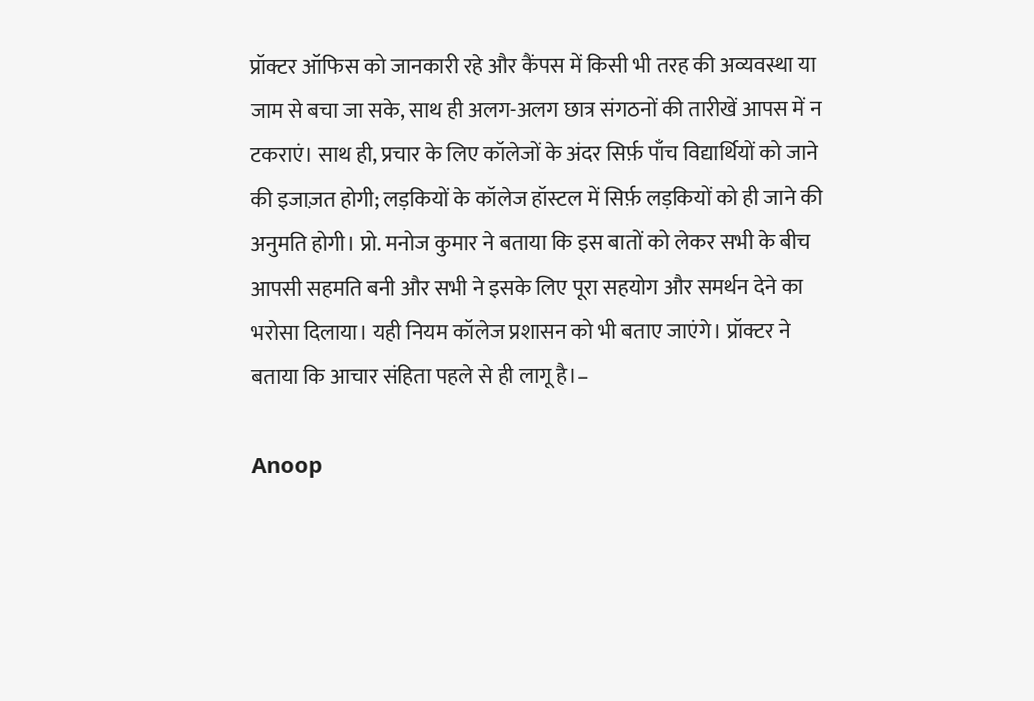प्रॉक्टर ऑफिस को जानकारी रहे और कैंपस में किसी भी तरह की अव्यवस्था या जाम से बचा जा सके, साथ ही अलग-अलग छात्र संगठनों की तारीखें आपस में न टकराएं। साथ ही, प्रचार के लिए कॉलेजों के अंदर सिर्फ़ पाँच विद्यार्थियों को जाने की इजाज़त होगी; लड़कियों के कॉलेज हॉस्टल में सिर्फ़ लड़कियों को ही जाने की अनुमति होगी। प्रो. मनोज कुमार ने बताया कि इस बातों को लेकर सभी के बीच आपसी सहमति बनी और सभी ने इसके लिए पूरा सहयोग और समर्थन देने का भरोसा दिलाया। यही नियम कॉलेज प्रशासन को भी बताए जाएंगे। प्रॉक्टर ने बताया कि आचार संहिता पहले से ही लागू है।–

Anoop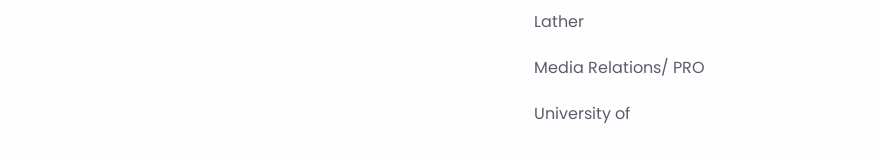Lather

Media Relations/ PRO

University of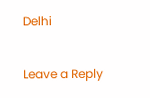Delhi

Leave a Reply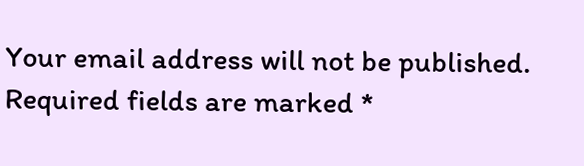Your email address will not be published. Required fields are marked *